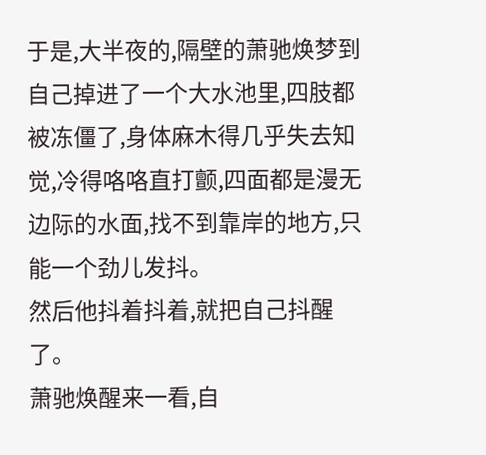于是,大半夜的,隔壁的萧驰焕梦到自己掉进了一个大水池里,四肢都被冻僵了,身体麻木得几乎失去知觉,冷得咯咯直打颤,四面都是漫无边际的水面,找不到靠岸的地方,只能一个劲儿发抖。
然后他抖着抖着,就把自己抖醒了。
萧驰焕醒来一看,自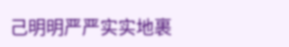己明明严严实实地裹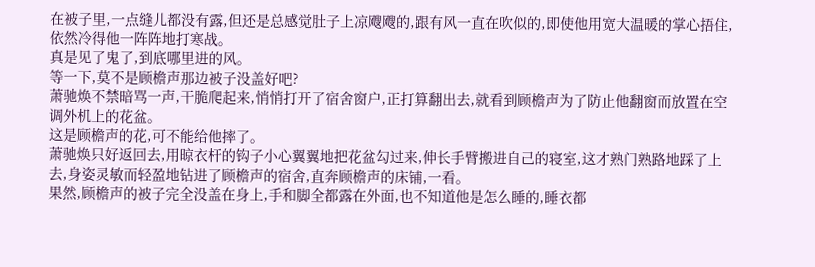在被子里,一点缝儿都没有露,但还是总感觉肚子上凉飕飕的,跟有风一直在吹似的,即使他用宽大温暖的掌心捂住,依然冷得他一阵阵地打寒战。
真是见了鬼了,到底哪里进的风。
等一下,莫不是顾檐声那边被子没盖好吧?
萧驰焕不禁暗骂一声,干脆爬起来,悄悄打开了宿舍窗户,正打算翻出去,就看到顾檐声为了防止他翻窗而放置在空调外机上的花盆。
这是顾檐声的花,可不能给他摔了。
萧驰焕只好返回去,用晾衣杆的钩子小心翼翼地把花盆勾过来,伸长手臂搬进自己的寝室,这才熟门熟路地踩了上去,身姿灵敏而轻盈地钻进了顾檐声的宿舍,直奔顾檐声的床铺,一看。
果然,顾檐声的被子完全没盖在身上,手和脚全都露在外面,也不知道他是怎么睡的,睡衣都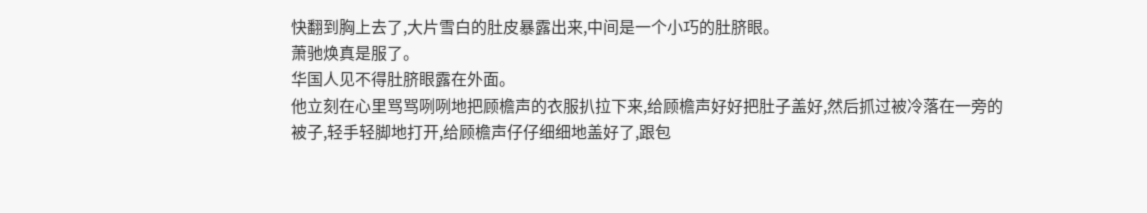快翻到胸上去了,大片雪白的肚皮暴露出来,中间是一个小巧的肚脐眼。
萧驰焕真是服了。
华国人见不得肚脐眼露在外面。
他立刻在心里骂骂咧咧地把顾檐声的衣服扒拉下来,给顾檐声好好把肚子盖好,然后抓过被冷落在一旁的被子,轻手轻脚地打开,给顾檐声仔仔细细地盖好了,跟包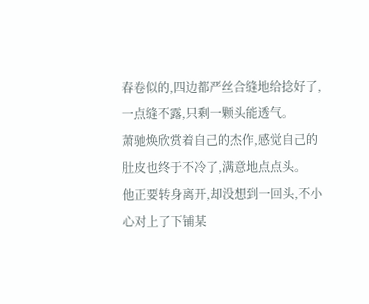春卷似的,四边都严丝合缝地给捻好了,一点缝不露,只剩一颗头能透气。
萧驰焕欣赏着自己的杰作,感觉自己的肚皮也终于不冷了,满意地点点头。
他正要转身离开,却没想到一回头,不小心对上了下铺某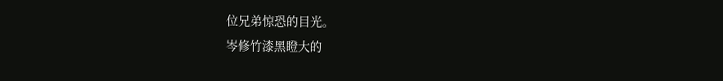位兄弟惊恐的目光。
岑修竹漆黑瞪大的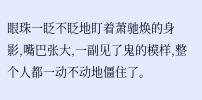眼珠一眨不眨地盯着萧驰焕的身影,嘴巴张大,一副见了鬼的模样,整个人都一动不动地僵住了。